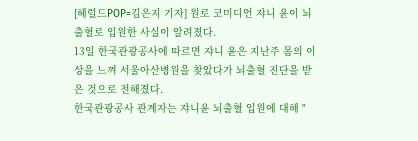[헤럴드POP=김은지 기자] 원로 코미디언 쟈니 윤이 뇌출혈로 입원한 사실이 알려졌다.
13일 한국관광공사에 따르면 쟈니 윤은 지난주 몸의 이상을 느껴 서울아산병원을 찾았다가 뇌출혈 진단을 받은 것으로 전해졌다.
한국관광공사 관계자는 쟈니윤 뇌출혈 입원에 대해 "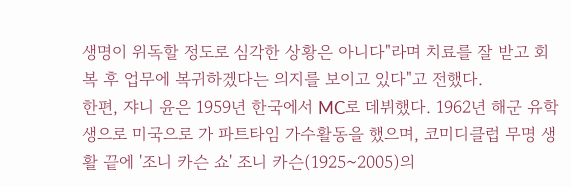생명이 위독할 정도로 심각한 상황은 아니다"라며 치료를 잘 받고 회복 후 업무에 복귀하겠다는 의지를 보이고 있다"고 전했다.
한편, 쟈니 윤은 1959년 한국에서 MC로 데뷔했다. 1962년 해군 유학생으로 미국으로 가 파트타임 가수활동을 했으며, 코미디클럽 무명 생활 끝에 '조니 카슨 쇼' 조니 카슨(1925~2005)의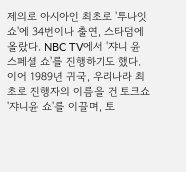제의로 아시아인 최초로 '투나잇 쇼'에 34번이나 출연, 스타덤에 올랐다. NBC TV에서 '쟈니 윤 스페셜 쇼'를 진행하기도 했다.
이어 1989년 귀국, 우리나라 최초로 진행자의 이름을 건 토크쇼 '쟈니윤 쇼'를 이끌며, 토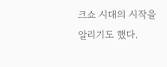크쇼 시대의 시작을 알리기도 했다.